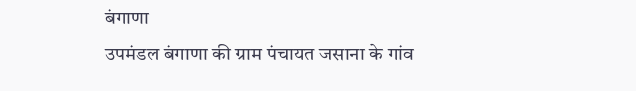बंगाणा
उपमंडल बंगाणा की ग्राम पंचायत जसाना के गांव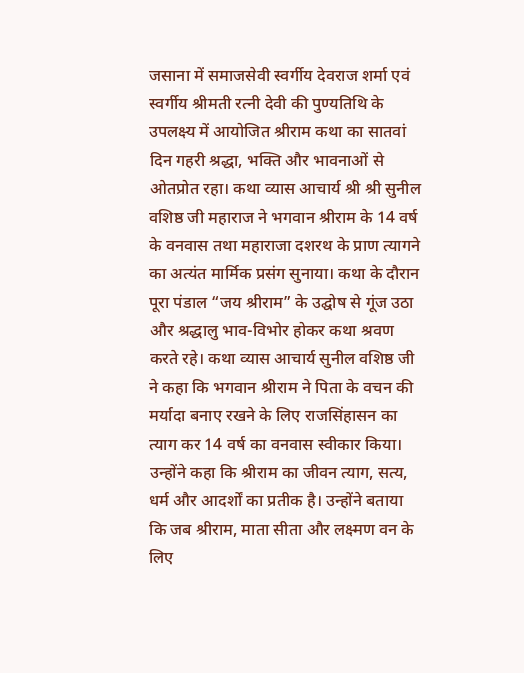जसाना में समाजसेवी स्वर्गीय देवराज शर्मा एवं स्वर्गीय श्रीमती रत्नी देवी की पुण्यतिथि के उपलक्ष्य में आयोजित श्रीराम कथा का सातवां दिन गहरी श्रद्धा, भक्ति और भावनाओं से ओतप्रोत रहा। कथा व्यास आचार्य श्री श्री सुनील वशिष्ठ जी महाराज ने भगवान श्रीराम के 14 वर्ष के वनवास तथा महाराजा दशरथ के प्राण त्यागने का अत्यंत मार्मिक प्रसंग सुनाया। कथा के दौरान पूरा पंडाल “जय श्रीराम” के उद्घोष से गूंज उठा और श्रद्धालु भाव-विभोर होकर कथा श्रवण करते रहे। कथा व्यास आचार्य सुनील वशिष्ठ जी ने कहा कि भगवान श्रीराम ने पिता के वचन की मर्यादा बनाए रखने के लिए राजसिंहासन का त्याग कर 14 वर्ष का वनवास स्वीकार किया। उन्होंने कहा कि श्रीराम का जीवन त्याग, सत्य, धर्म और आदर्शों का प्रतीक है। उन्होंने बताया कि जब श्रीराम, माता सीता और लक्ष्मण वन के लिए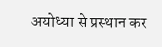अयोध्या से प्रस्थान कर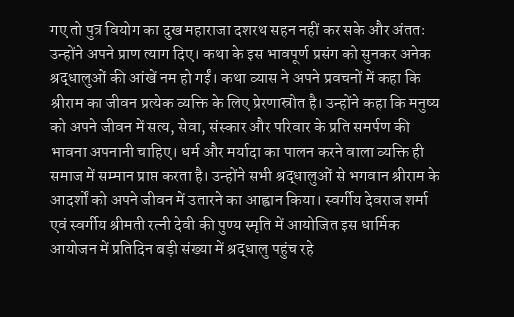गए तो पुत्र वियोग का दुख महाराजा दशरथ सहन नहीं कर सके और अंततः उन्होंने अपने प्राण त्याग दिए। कथा के इस भावपूर्ण प्रसंग को सुनकर अनेक श्रद्धालुओं की आंखें नम हो गईं। कथा व्यास ने अपने प्रवचनों में कहा कि श्रीराम का जीवन प्रत्येक व्यक्ति के लिए प्रेरणास्रोत है। उन्होंने कहा कि मनुष्य को अपने जीवन में सत्य, सेवा, संस्कार और परिवार के प्रति समर्पण की भावना अपनानी चाहिए। धर्म और मर्यादा का पालन करने वाला व्यक्ति ही समाज में सम्मान प्राप्त करता है। उन्होंने सभी श्रद्धालुओं से भगवान श्रीराम के आदर्शों को अपने जीवन में उतारने का आह्वान किया। स्वर्गीय देवराज शर्मा एवं स्वर्गीय श्रीमती रत्नी देवी की पुण्य स्मृति में आयोजित इस धार्मिक आयोजन में प्रतिदिन बड़ी संख्या में श्रद्धालु पहुंच रहे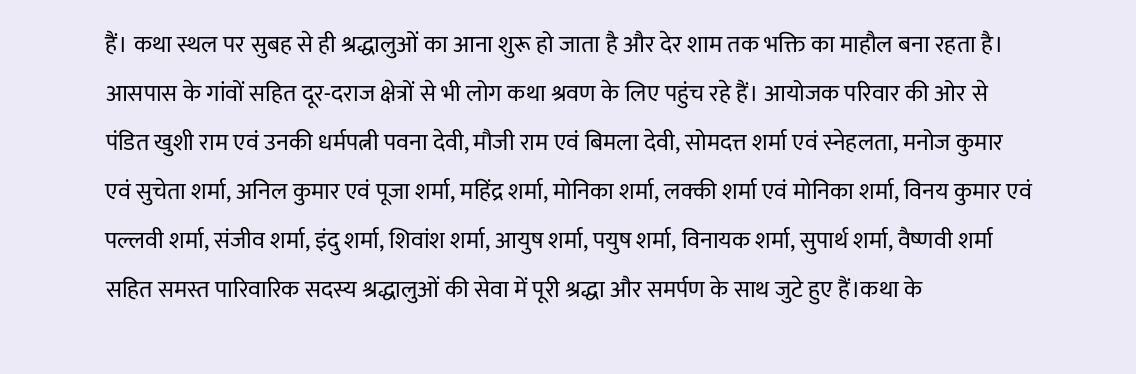हैं। कथा स्थल पर सुबह से ही श्रद्धालुओं का आना शुरू हो जाता है और देर शाम तक भक्ति का माहौल बना रहता है। आसपास के गांवों सहित दूर-दराज क्षेत्रों से भी लोग कथा श्रवण के लिए पहुंच रहे हैं। आयोजक परिवार की ओर से पंडित खुशी राम एवं उनकी धर्मपत्नी पवना देवी, मौजी राम एवं बिमला देवी, सोमदत्त शर्मा एवं स्नेहलता, मनोज कुमार एवं सुचेता शर्मा, अनिल कुमार एवं पूजा शर्मा, महिंद्र शर्मा, मोनिका शर्मा, लक्की शर्मा एवं मोनिका शर्मा, विनय कुमार एवं पल्लवी शर्मा, संजीव शर्मा, इंदु शर्मा, शिवांश शर्मा, आयुष शर्मा, पयुष शर्मा, विनायक शर्मा, सुपार्थ शर्मा, वैष्णवी शर्मा सहित समस्त पारिवारिक सदस्य श्रद्धालुओं की सेवा में पूरी श्रद्धा और समर्पण के साथ जुटे हुए हैं।कथा के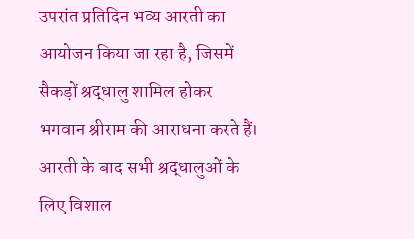उपरांत प्रतिदिन भव्य आरती का आयोजन किया जा रहा है, जिसमें सैकड़ों श्रद्धालु शामिल होकर भगवान श्रीराम की आराधना करते हैं। आरती के बाद सभी श्रद्धालुओं के लिए विशाल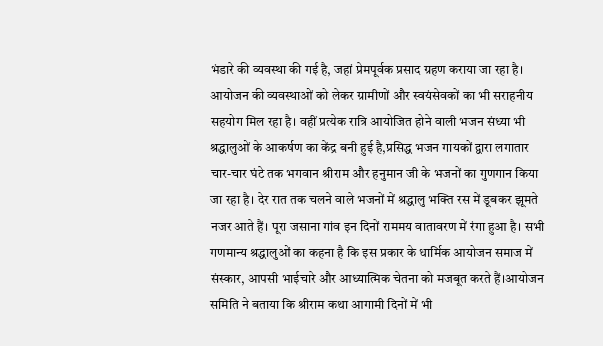भंडारे की व्यवस्था की गई है, जहां प्रेमपूर्वक प्रसाद ग्रहण कराया जा रहा है। आयोजन की व्यवस्थाओं को लेकर ग्रामीणों और स्वयंसेवकों का भी सराहनीय सहयोग मिल रहा है। वहीं प्रत्येक रात्रि आयोजित होने वाली भजन संध्या भी श्रद्धालुओं के आकर्षण का केंद्र बनी हुई है,प्रसिद्ध भजन गायकों द्वारा लगातार चार-चार घंटे तक भगवान श्रीराम और हनुमान जी के भजनों का गुणगान किया जा रहा है। देर रात तक चलने वाले भजनों में श्रद्धालु भक्ति रस में डूबकर झूमते नजर आते हैं। पूरा जसाना गांव इन दिनों राममय वातावरण में रंगा हुआ है। सभी गणमान्य श्रद्धालुओं का कहना है कि इस प्रकार के धार्मिक आयोजन समाज में संस्कार, आपसी भाईचारे और आध्यात्मिक चेतना को मजबूत करते हैं।आयोजन समिति ने बताया कि श्रीराम कथा आगामी दिनों में भी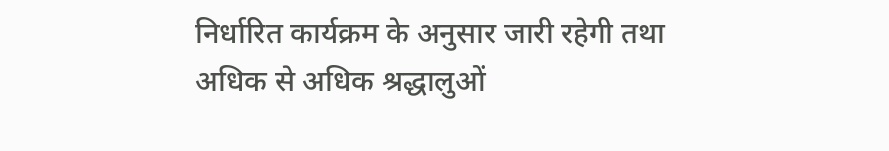निर्धारित कार्यक्रम के अनुसार जारी रहेगी तथा अधिक से अधिक श्रद्धालुओं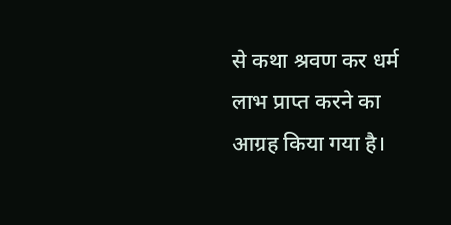से कथा श्रवण कर धर्म लाभ प्राप्त करने का आग्रह किया गया है।